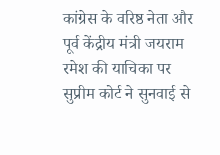कांग्रेस के वरिष्ठ नेता और पूर्व केंद्रीय मंत्री जयराम रमेश की याचिका पर सुप्रीम कोर्ट ने सुनवाई से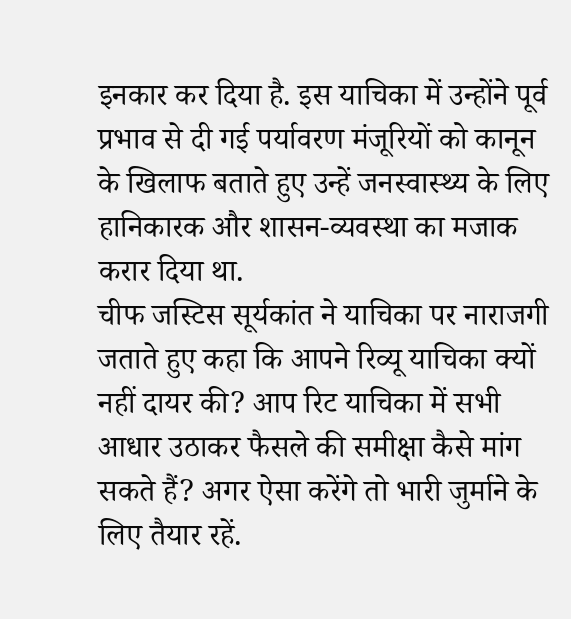इनकार कर दिया है. इस याचिका में उन्होंने पूर्व प्रभाव से दी गई पर्यावरण मंजूरियों को कानून के खिलाफ बताते हुए उन्हें जनस्वास्थ्य के लिए हानिकारक और शासन-व्यवस्था का मजाक करार दिया था.
चीफ जस्टिस सूर्यकांत ने याचिका पर नाराजगी जताते हुए कहा कि आपने रिव्यू याचिका क्यों नहीं दायर की? आप रिट याचिका में सभी आधार उठाकर फैसले की समीक्षा कैसे मांग सकते हैं? अगर ऐसा करेंगे तो भारी जुर्माने के लिए तैयार रहें.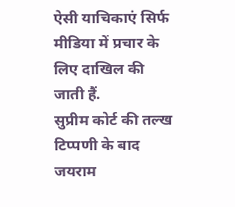ऐसी याचिकाएं सिर्फ मीडिया में प्रचार के लिए दाखिल की जाती हैं.
सुप्रीम कोर्ट की तल्ख टिप्पणी के बाद जयराम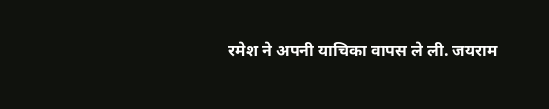रमेश ने अपनी याचिका वापस ले ली. जयराम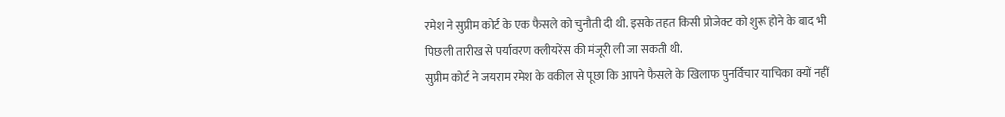रमेश ने सुप्रीम कोर्ट के एक फैसले को चुनौती दी थी. इसके तहत किसी प्रोजेक्ट को शुरू होने के बाद भी पिछली तारीख से पर्यावरण क्लीयरेंस की मंजूरी ली जा सकती थी.
सुप्रीम कोर्ट ने जयराम रमेश के वकील से पूछा कि आपने फैसले के खिलाफ पुनर्विचार याचिका क्यों नहीं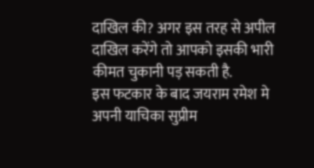दाखिल की? अगर इस तरह से अपील दाखिल करेंगे तो आपको इसकी भारी कीमत चुकानी पड़ सकती है.
इस फटकार के बाद जयराम रमेश मे अपनी याचिका सुप्रीम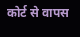कोर्ट से वापस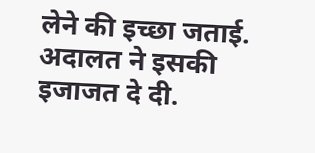लेने की इच्छा जताई. अदालत ने इसकी इजाजत दे दी.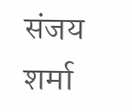संजय शर्मा